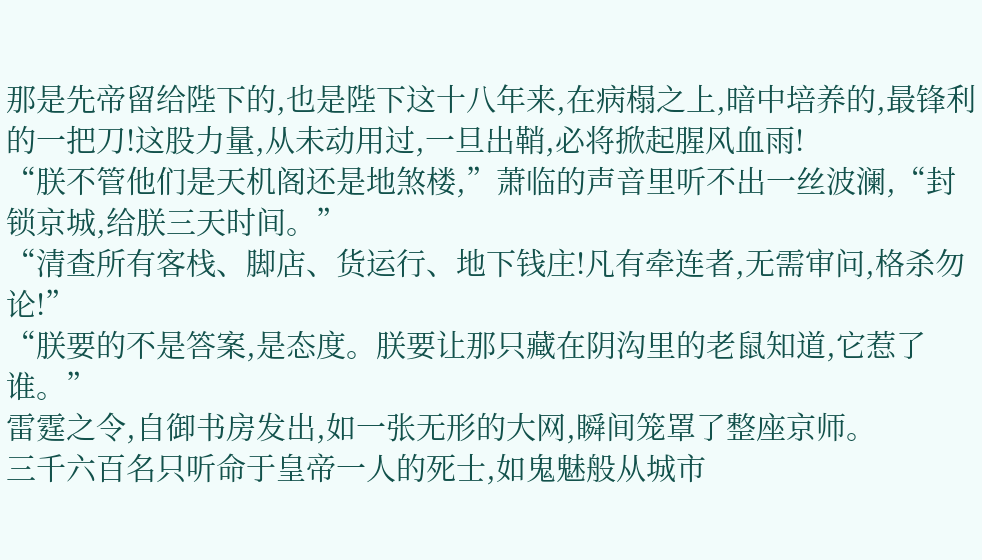那是先帝留给陛下的,也是陛下这十八年来,在病榻之上,暗中培养的,最锋利的一把刀!这股力量,从未动用过,一旦出鞘,必将掀起腥风血雨!
“朕不管他们是天机阁还是地煞楼,”萧临的声音里听不出一丝波澜,“封锁京城,给朕三天时间。”
“清查所有客栈、脚店、货运行、地下钱庄!凡有牵连者,无需审问,格杀勿论!”
“朕要的不是答案,是态度。朕要让那只藏在阴沟里的老鼠知道,它惹了谁。”
雷霆之令,自御书房发出,如一张无形的大网,瞬间笼罩了整座京师。
三千六百名只听命于皇帝一人的死士,如鬼魅般从城市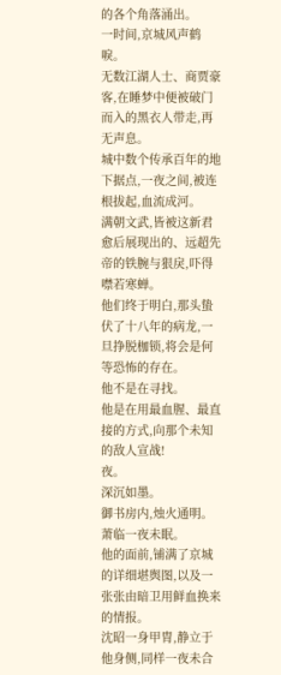的各个角落涌出。
一时间,京城风声鹤唳。
无数江湖人士、商贾豪客,在睡梦中便被破门而入的黑衣人带走,再无声息。
城中数个传承百年的地下据点,一夜之间,被连根拔起,血流成河。
满朝文武,皆被这新君愈后展现出的、远超先帝的铁腕与狠戾,吓得噤若寒蝉。
他们终于明白,那头蛰伏了十八年的病龙,一旦挣脱枷锁,将会是何等恐怖的存在。
他不是在寻找。
他是在用最血腥、最直接的方式,向那个未知的敌人宣战!
夜。
深沉如墨。
御书房内,烛火通明。
萧临一夜未眠。
他的面前,铺满了京城的详细堪舆图,以及一张张由暗卫用鲜血换来的情报。
沈昭一身甲胄,静立于他身侧,同样一夜未合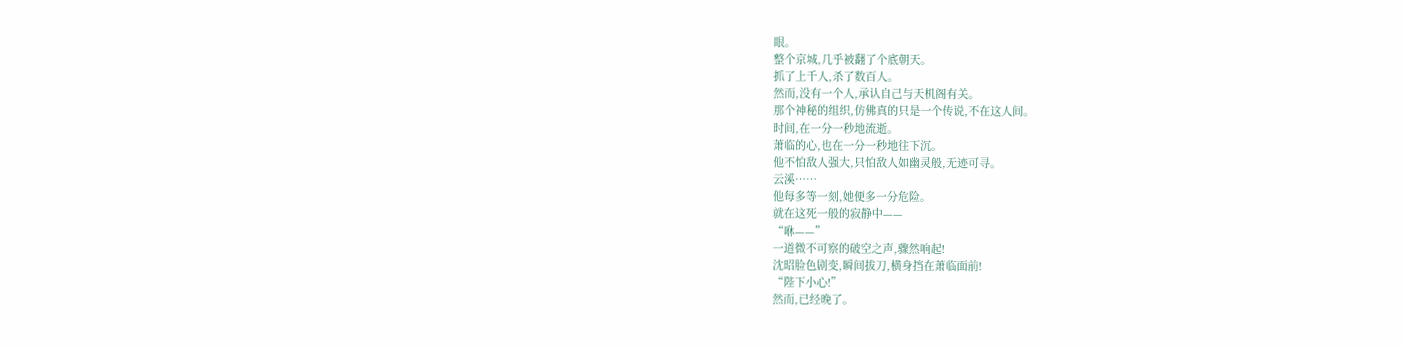眼。
整个京城,几乎被翻了个底朝天。
抓了上千人,杀了数百人。
然而,没有一个人,承认自己与天机阁有关。
那个神秘的组织,仿佛真的只是一个传说,不在这人间。
时间,在一分一秒地流逝。
萧临的心,也在一分一秒地往下沉。
他不怕敌人强大,只怕敌人如幽灵般,无迹可寻。
云溪……
他每多等一刻,她便多一分危险。
就在这死一般的寂静中——
“咻——”
一道微不可察的破空之声,骤然响起!
沈昭脸色剧变,瞬间拔刀,横身挡在萧临面前!
“陛下小心!”
然而,已经晚了。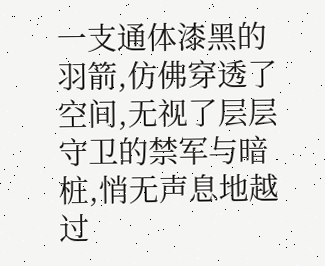一支通体漆黑的羽箭,仿佛穿透了空间,无视了层层守卫的禁军与暗桩,悄无声息地越过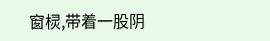窗棂,带着一股阴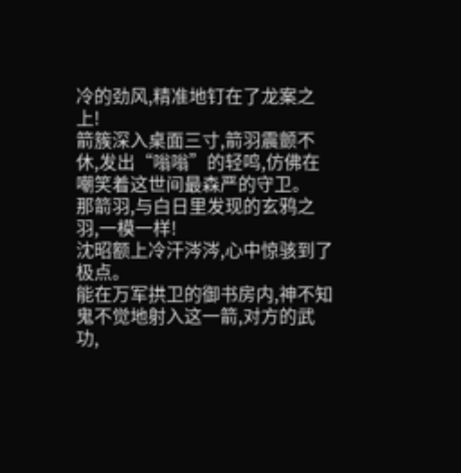冷的劲风,精准地钉在了龙案之上!
箭簇深入桌面三寸,箭羽震颤不休,发出“嗡嗡”的轻鸣,仿佛在嘲笑着这世间最森严的守卫。
那箭羽,与白日里发现的玄鸦之羽,一模一样!
沈昭额上冷汗涔涔,心中惊骇到了极点。
能在万军拱卫的御书房内,神不知鬼不觉地射入这一箭,对方的武功,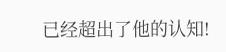已经超出了他的认知!